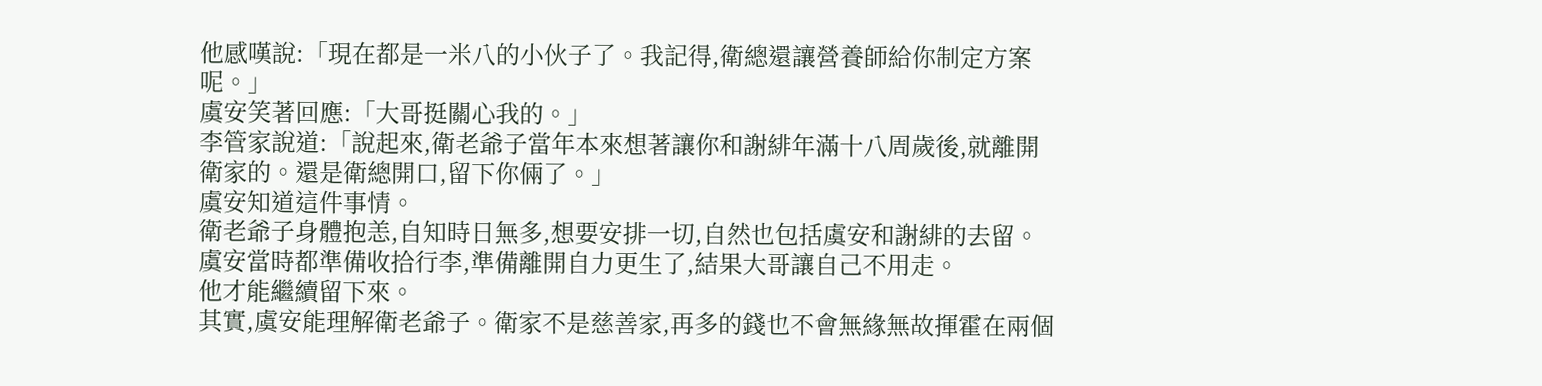他感嘆說:「現在都是一米八的小伙子了。我記得,衛總還讓營養師給你制定方案呢。」
虞安笑著回應:「大哥挺關心我的。」
李管家說道:「說起來,衛老爺子當年本來想著讓你和謝緋年滿十八周歲後,就離開衛家的。還是衛總開口,留下你倆了。」
虞安知道這件事情。
衛老爺子身體抱恙,自知時日無多,想要安排一切,自然也包括虞安和謝緋的去留。
虞安當時都準備收拾行李,準備離開自力更生了,結果大哥讓自己不用走。
他才能繼續留下來。
其實,虞安能理解衛老爺子。衛家不是慈善家,再多的錢也不會無緣無故揮霍在兩個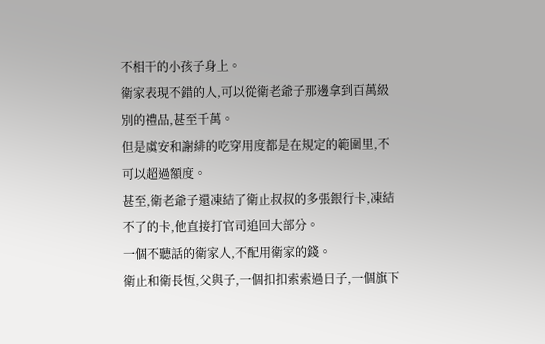不相干的小孩子身上。
衛家表現不錯的人,可以從衛老爺子那邊拿到百萬級別的禮品,甚至千萬。
但是虞安和謝緋的吃穿用度都是在規定的範圍里,不可以超過額度。
甚至,衛老爺子還凍結了衛止叔叔的多張銀行卡,凍結不了的卡,他直接打官司追回大部分。
一個不聽話的衛家人,不配用衛家的錢。
衛止和衛長恆,父與子,一個扣扣索索過日子,一個旗下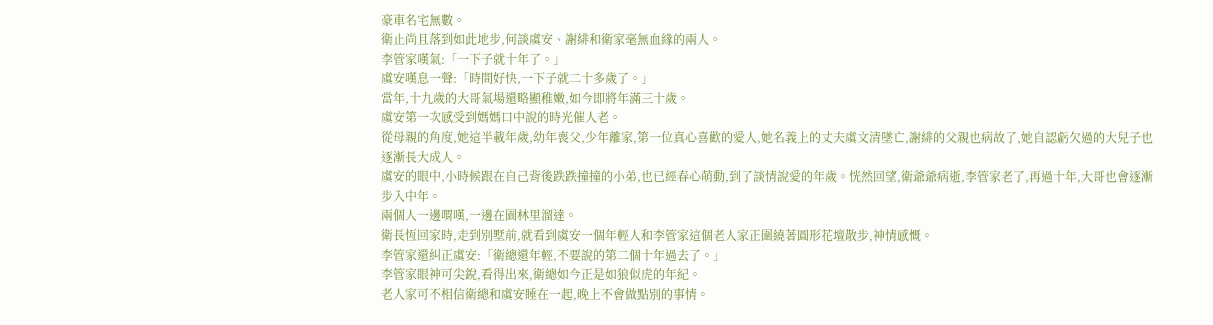豪車名宅無數。
衛止尚且落到如此地步,何談虞安、謝緋和衛家毫無血緣的兩人。
李管家嘆氣:「一下子就十年了。」
虞安嘆息一聲:「時間好快,一下子就二十多歲了。」
當年,十九歲的大哥氣場還略顯稚嫩,如今即將年滿三十歲。
虞安第一次感受到媽媽口中說的時光催人老。
從母親的角度,她這半載年歲,幼年喪父,少年離家,第一位真心喜歡的愛人,她名義上的丈夫虞文清墜亡,謝緋的父親也病故了,她自認虧欠過的大兒子也逐漸長大成人。
虞安的眼中,小時候跟在自己背後跌跌撞撞的小弟,也已經春心萌動,到了談情說愛的年歲。恍然回望,衛爺爺病逝,李管家老了,再過十年,大哥也會逐漸步入中年。
兩個人一邊喟嘆,一邊在園林里溜達。
衛長恆回家時,走到別墅前,就看到虞安一個年輕人和李管家這個老人家正圍繞著圓形花壇散步,神情感慨。
李管家還糾正虞安:「衛總還年輕,不要說的第二個十年過去了。」
李管家眼神可尖銳,看得出來,衛總如今正是如狼似虎的年紀。
老人家可不相信衛總和虞安睡在一起,晚上不會做點別的事情。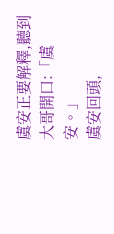虞安正要解釋,聽到大哥開口:「虞安。」
虞安回頭,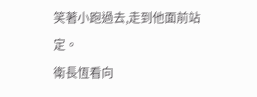笑著小跑過去,走到他面前站定。
衛長恆看向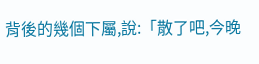背後的幾個下屬,說:「散了吧,今晚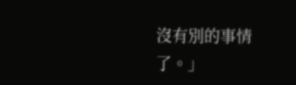沒有別的事情了。」